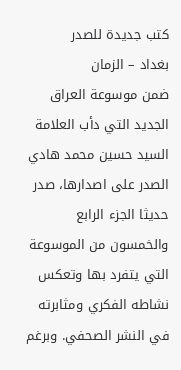كتب جديدة للصدر
بغداد – الزمان
ضمن موسوعة العراق الجديد التي دأب العلامة السيد حسين محمد هادي الصدر على اصدارها، صدر حديثا الجزء الرابع والخمسون من الموسوعة التي يتفرد بها وتعكس نشاطه الفكري ومثابرته في النشر الصحفي. وبرغم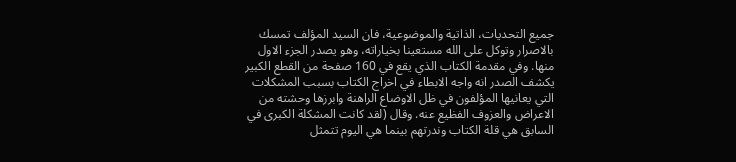جميع التحديات، الذاتية والموضوعية، فان السيد المؤلف تمسك بالاصرار وتوكل على الله مستعينا بخياراته، وهو يصدر الجزء الاول منها. وفي مقدمة الكتاب الذي يقع في 160 صفحة من القطع الكبير يكشف الصدر انه واجه الابطاء في اخراج الكتاب بسبب المشكلات التي يعانيها المؤلفون في ظل الاوضاع الراهنة وابرزها وحشته من الاعراض والعزوف الفظيع عنه. وقال (لقد كانت المشكلة الكبرى في السابق هي قلة الكتاب وندرتهم بينما هي اليوم تتمثل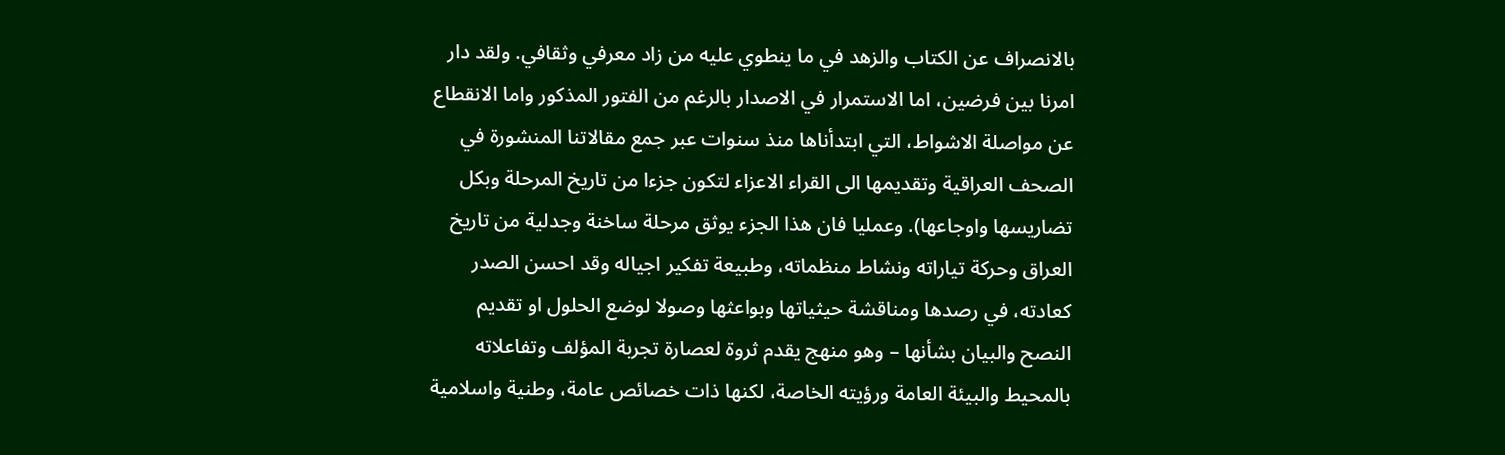بالانصراف عن الكتاب والزهد في ما ينطوي عليه من زاد معرفي وثقافي. ولقد دار امرنا بين فرضين، اما الاستمرار في الاصدار بالرغم من الفتور المذكور واما الانقطاع عن مواصلة الاشواط، التي ابتدأناها منذ سنوات عبر جمع مقالاتنا المنشورة في الصحف العراقية وتقديمها الى القراء الاعزاء لتكون جزءا من تاريخ المرحلة وبكل تضاريسها واوجاعها). وعمليا فان هذا الجزء يوثق مرحلة ساخنة وجدلية من تاريخ العراق وحركة تياراته ونشاط منظماته، وطبيعة تفكير اجياله وقد احسن الصدر كعادته، في رصدها ومناقشة حيثياتها وبواعثها وصولا لوضع الحلول او تقديم النصح والبيان بشأنها – وهو منهج يقدم ثروة لعصارة تجربة المؤلف وتفاعلاته بالمحيط والبيئة العامة ورؤيته الخاصة، لكنها ذات خصائص عامة، وطنية واسلامية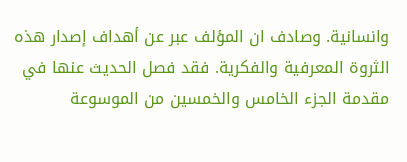وانسانية. وصادف ان المؤلف عبر عن أهداف إصدار هذه الثروة المعرفية والفكرية. فقد فصل الحديث عنها في مقدمة الجزء الخامس والخمسين من الموسوعة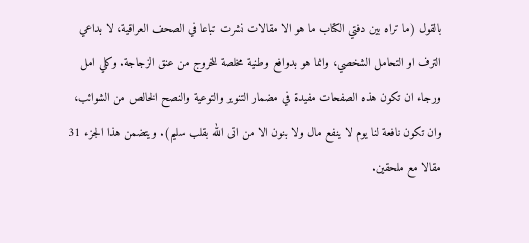بالقول (ما تراه بين دفتي الكتاب ما هو الا مقالات نشرت تباعا في الصحف العراقية، لا بداعي الترف او التحامل الشخصي، وانما هو بدوافع وطنية مخلصة للخروج من عنق الزجاجة. وكلي امل ورجاء ان تكون هذه الصفحات مفيدة في مضمار التنوير والتوعية والنصح الخالص من الشوائب، وان تكون نافعة لنا يوم لا ينفع مال ولا بنون الا من اتى الله بقلب سليم). ويتضمن هذا الجزء 31 مقالا مع ملحقين.